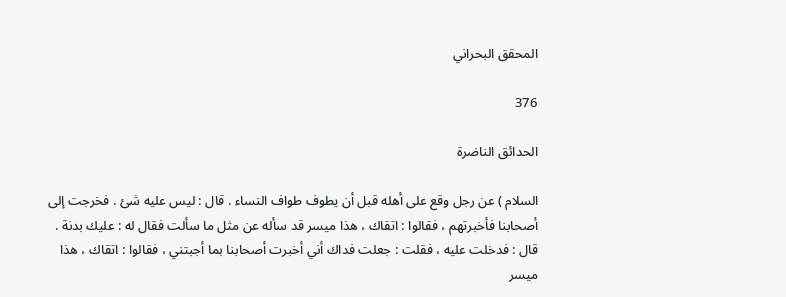المحقق البحراني

376

الحدائق الناضرة

السلام ) عن رجل وقع على أهله قبل أن يطوف طواف النساء . قال : ليس عليه شئ . فخرجت إلى أصحابنا فأخبرتهم ، فقالوا : اتقاك ، هذا ميسر قد سأله عن مثل ما سألت فقال له : عليك بدنة . قال : فدخلت عليه ، فقلت : جعلت فداك أني أخبرت أصحابنا بما أجبتني ، فقالوا : اتقاك ، هذا ميسر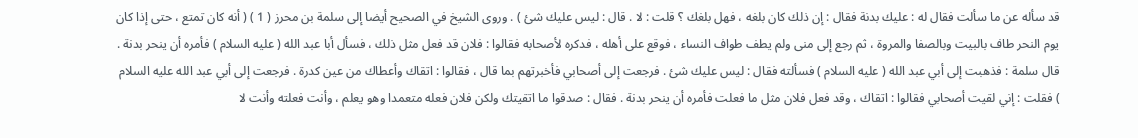قد سأله عن ما سألت فقال له : عليك بدنة فقال : إن ذلك كان بلغه ، فهل بلغك ؟ قلت : لا . قال : ليس عليك شئ ) . وروى الشيخ في الصحيح أيضا إلى سلمة بن محرز ( 1 ) ( أنه كان تمتع ، حتى إذا كان يوم النحر طاف بالبيت وبالصفا والمروة ، ثم رجع إلى منى ولم يطف طواف النساء ، فوقع على أهله ، فدكره لأصحابه فقالوا : فلان قد فعل مثل ذلك ، فسأل أبا عبد الله ( عليه السلام ) فأمره أن ينحر بدنة . قال سلمة : فذهبت إلى أبي عبد الله ( عليه السلام ) فسألته فقال : ليس عليك شئ . فرجعت إلى أصحابي فأخبرتهم بما قال ، فقالوا : اتقاك وأعطاك من عين كدرة . فرجعت إلى أبي عبد الله عليه السلام ) فقلت : إني لقيت أصحابي فقالوا : اتقاك ، وقد فعل فلان مثل ما فعلت فأمره أن ينحر بدنة . فقال : صدقوا ما اتقيتك ولكن فلان فعله متعمدا وهو يعلم ، وأنت فعلته وأنت لا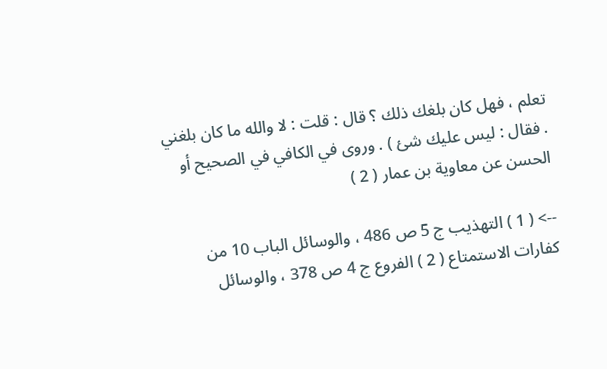تعلم ، فهل كان بلغك ذلك ؟ قال : قلت : لا والله ما كان بلغني . فقال : ليس عليك شئ ) . وروى في الكافي في الصحيح أو الحسن عن معاوية بن عمار ( 2 )

--> ( 1 ) التهذيب ج 5 ص 486 ، والوسائل الباب 10 من كفارات الاستمتاع ( 2 ) الفروع ج 4 ص 378 ، والوسائل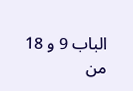الباب 9 و 18 من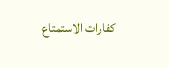كفارات الاستمتاع